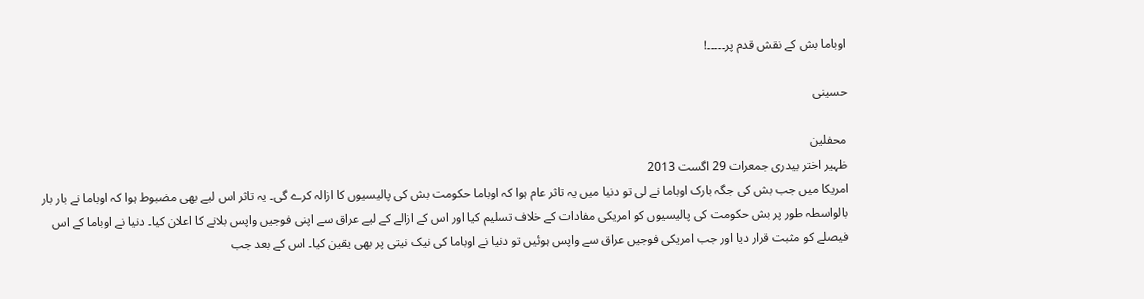اوباما بش کے نقش قدم پر۔۔۔۔۔!

حسینی

محفلین
ظہیر اختر بیدری جمعرات 29 اگست 2013
امریکا میں جب بش کی جگہ بارک اوباما نے لی تو دنیا میں یہ تاثر عام ہوا کہ اوباما حکومت بش کی پالیسیوں کا ازالہ کرے گی۔ یہ تاثر اس لیے بھی مضبوط ہوا کہ اوباما نے بار بار بالواسطہ طور پر بش حکومت کی پالیسیوں کو امریکی مفادات کے خلاف تسلیم کیا اور اس کے ازالے کے لیے عراق سے اپنی فوجیں واپس بلانے کا اعلان کیا۔ دنیا نے اوباما کے اس فیصلے کو مثبت قرار دیا اور جب امریکی فوجیں عراق سے واپس ہوئیں تو دنیا نے اوباما کی نیک نیتی پر بھی یقین کیا۔ اس کے بعد جب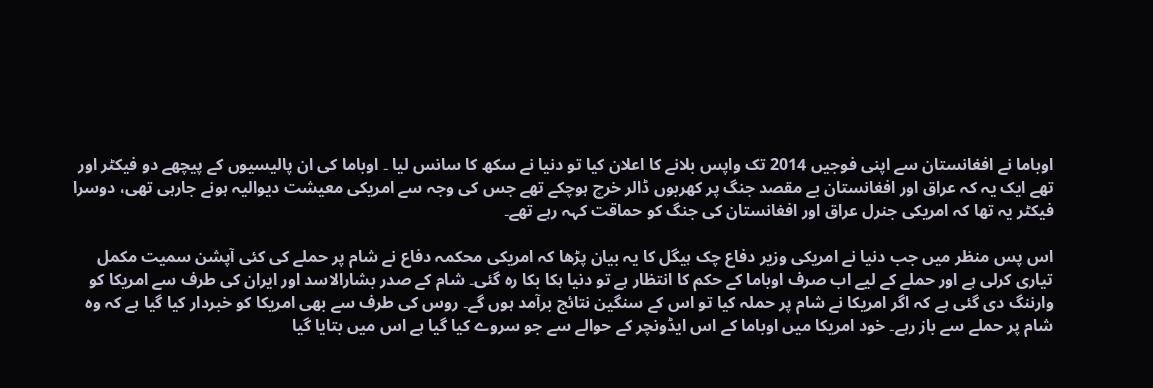اوباما نے افغانستان سے اپنی فوجیں 2014 تک واپس بلانے کا اعلان کیا تو دنیا نے سکھ کا سانس لیا ۔ اوباما کی ان پالیسیوں کے پیچھے دو فیکٹر اور تھے ایک یہ کہ عراق اور افغانستان بے مقصد جنگ پر کھربوں ڈالر خرچ ہوچکے تھے جس کی وجہ سے امریکی معیشت دیوالیہ ہونے جارہی تھی، دوسرا فیکٹر یہ تھا کہ امریکی جنرل عراق اور افغانستان کی جنگ کو حماقت کہہ رہے تھے۔

اس پس منظر میں جب دنیا نے امریکی وزیر دفاع چک ہیگل کا یہ بیان پڑھا کہ امریکی محکمہ دفاع نے شام پر حملے کی کئی آپشن سمیت مکمل تیاری کرلی ہے اور حملے کے لیے اب صرف اوباما کے حکم کا انتظار ہے تو دنیا ہکا بکا رہ گئی۔ شام کے صدر بشارالاسد اور ایران کی طرف سے امریکا کو وارننگ دی گئی ہے کہ اگر امریکا نے شام پر حملہ کیا تو اس کے سنگین نتائج برآمد ہوں گے۔ روس کی طرف سے بھی امریکا کو خبردار کیا گیا ہے کہ وہ شام پر حملے سے باز رہے۔ خود امریکا میں اوباما کے اس ایڈونچر کے حوالے سے جو سروے کیا گیا ہے اس میں بتایا گیا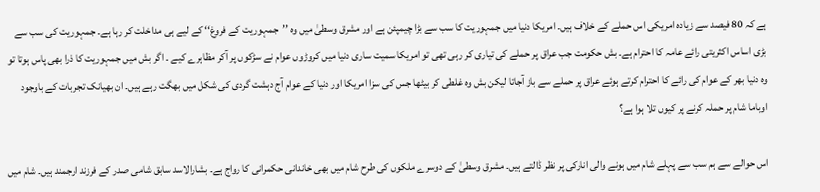ہے کہ 80 فیصد سے زیادہ امریکی اس حملے کے خلاف ہیں۔ امریکا دنیا میں جمہوریت کا سب سے بڑا چیمپئن ہے اور مشرق وسطیٰ میں وہ ’’جمہوریت کے فروغ‘‘ کے لیے ہی مداخلت کر رہا ہے۔ جمہوریت کی سب سے بڑی اساس اکثریتی رائے عامہ کا احترام ہے۔ بش حکومت جب عراق پر حملے کی تیاری کر رہی تھی تو امریکا سمیت ساری دنیا میں کروڑوں عوام نے سڑکوں پر آکر مظاہرے کیے ۔ اگر بش میں جمہوریت کا ذرا بھی پاس ہوتا تو وہ دنیا بھر کے عوام کی رائے کا احترام کرتے ہوئے عراق پر حملے سے باز آجاتا لیکن بش وہ غلطی کر بیٹھا جس کی سزا امریکا اور دنیا کے عوام آج دہشت گردی کی شکل میں بھگت رہے ہیں۔ ان بھیانک تجربات کے باوجود اوباما شام پر حملہ کرنے پر کیوں تلا ہوا ہے؟

اس حوالے سے ہم سب سے پہلے شام میں ہونے والی انارکی پر نظر ڈالتے ہیں۔ مشرق وسطیٰ کے دوسرے ملکوں کی طرح شام میں بھی خاندانی حکمرانی کا رواج ہے۔ بشارالاسد سابق شامی صدر کے فرزند ارجمند ہیں۔ شام میں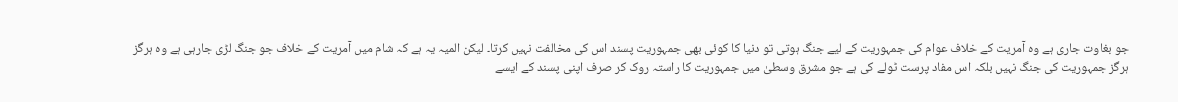جو بغاوت جاری ہے وہ آمریت کے خلاف عوام کی جمہوریت کے لیے جنگ ہوتی تو دنیا کا کوئی بھی جمہوریت پسند اس کی مخالفت نہیں کرتا۔ لیکن المیہ یہ ہے کہ شام میں آمریت کے خلاف جو جنگ لڑی جارہی ہے وہ ہرگز ہرگز جمہوریت کی جنگ نہیں بلکہ اس مفاد پرست ٹولے کی ہے جو مشرق وسطیٰ میں جمہوریت کا راستہ روک کر صرف اپنی پسند کے ایسے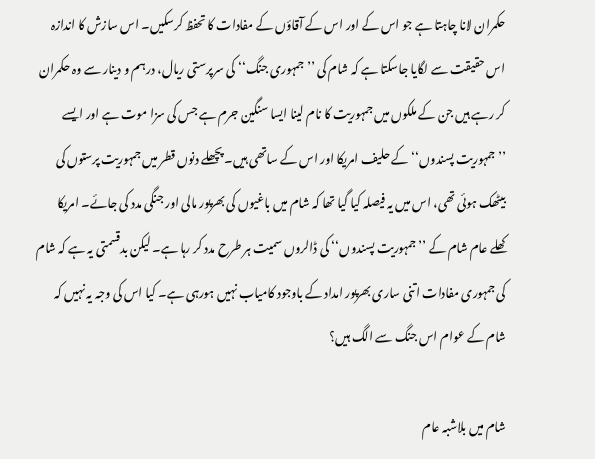حکمران لانا چاہتا ہے جو اس کے اور اس کے آقاؤں کے مفادات کا تحفظ کرسکیں۔ اس سازش کا اندازہ اس حقیقت سے لگایا جاسکتا ہے کہ شام کی ’’جمہوری جنگ‘‘ کی سرپرستی ریال، درہم و دینار سے وہ حکمران کر رہے ہیں جن کے ملکوں میں جمہوریت کا نام لینا ایسا سنگین جرم ہے جس کی سزا موت ہے اور ایسے ’’جمہوریت پسندوں‘‘ کے حلیف امریکا اور اس کے ساتھی ہیں۔ پچھلے دنوں قطر میں جمہوریت پرستوں کی بیٹھک ہوئی تھی، اس میں یہ فیصلہ کیا گیا تھا کہ شام میں باغیوں کی بھرپور مالی اور جنگی مدد کی جائے۔ امریکا کھلے عام شام کے ’’جمہوریت پسندوں‘‘ کی ڈالروں سمیت ہر طرح مدد کر رہا ہے۔ لیکن بدقسمتی یہ ہے کہ شام کی جمہوری مفادات اتنی ساری بھرپور امداد کے باوجود کامیاب نہیں ہورہی ہے۔ کیا اس کی وجہ یہ نہیں کہ شام کے عوام اس جنگ سے الگ ہیں؟

شام میں بلاشبہ عام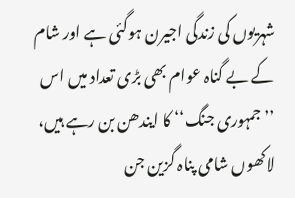شہریوں کی زندگی اجیرن ہوگئی ہے اور شام کے بے گناہ عوام بھی بڑی تعداد میں اس ’’جمہوری جنگ‘‘ کا ایندھن بن رہے ہیں، لاکھوں شامی پناہ گزین جن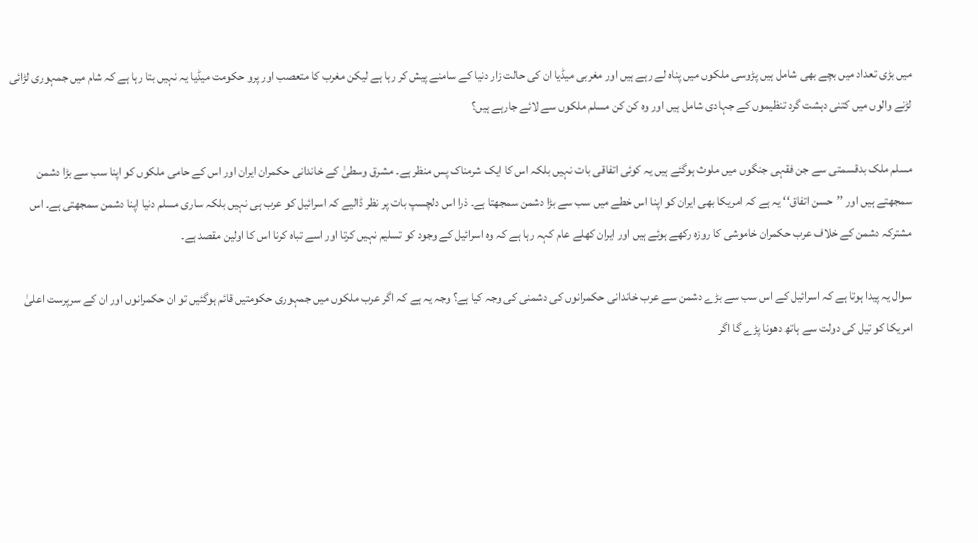میں بڑی تعداد میں بچے بھی شامل ہیں پڑوسی ملکوں میں پناہ لے رہے ہیں اور مغربی میڈیا ان کی حالت زار دنیا کے سامنے پیش کر رہا ہے لیکن مغرب کا متعصب اور پرو حکومت میڈیا یہ نہیں بتا رہا ہے کہ شام میں جمہوری لڑائی لڑنے والوں میں کتنی دہشت گرد تنظیموں کے جہادی شامل ہیں اور وہ کن کن مسلم ملکوں سے لائے جارہے ہیں؟

مسلم ملک بدقسمتی سے جن فقہی جنگوں میں ملوث ہوگئے ہیں یہ کوئی اتفاقی بات نہیں بلکہ اس کا ایک شرمناک پس منظر ہے۔ مشرق وسطیٰ کے خاندانی حکمران ایران اور اس کے حامی ملکوں کو اپنا سب سے بڑا دشمن سمجھتے ہیں اور ’’حسن اتفاق‘‘ یہ ہے کہ امریکا بھی ایران کو اپنا اس خطے میں سب سے بڑا دشمن سمجھتا ہے۔ ذرا اس دلچسپ بات پر نظر ڈالیے کہ اسرائیل کو عرب ہی نہیں بلکہ ساری مسلم دنیا اپنا دشمن سمجھتی ہے۔ اس مشترکہ دشمن کے خلاف عرب حکمران خاموشی کا روزہ رکھے ہوئے ہیں اور ایران کھلے عام کہہ رہا ہے کہ وہ اسرائیل کے وجود کو تسلیم نہیں کرتا اور اسے تباہ کرنا اس کا اولین مقصد ہے۔

سوال یہ پیدا ہوتا ہے کہ اسرائیل کے اس سب سے بڑے دشمن سے عرب خاندانی حکمرانوں کی دشمنی کی وجہ کیا ہے؟ وجہ یہ ہے کہ اگر عرب ملکوں میں جمہوری حکومتیں قائم ہوگئیں تو ان حکمرانوں اور ان کے سرپرست اعلیٰ امریکا کو تیل کی دولت سے ہاتھ دھونا پڑے گا اگر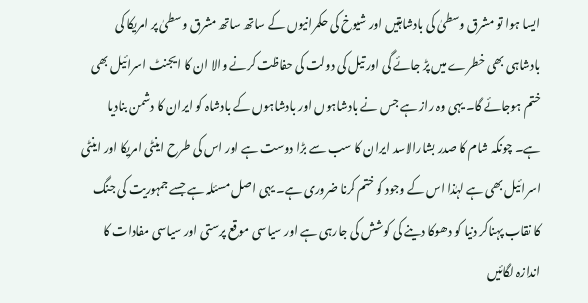ایسا ہوا تو مشرق وسطیٰ کی بادشاہتیں اور شیوخ کی حکمرانیوں کے ساتھ ساتھ مشرق وسطیٰ پر امریکا کی بادشاہی بھی خطرے میں پڑ جائے گی اور تیل کی دولت کی حفاظت کرنے والا ان کا ایجنٹ اسرائیل بھی ختم ہوجائے گا۔ یہی وہ راز ہے جس نے بادشاہوں اور بادشاہوں کے بادشاہ کو ایران کا دشمن بنادیا ہے۔ چونکہ شام کا صدر بشارالاسد ایران کا سب سے بڑا دوست ہے اور اس کی طرح اینٹی امریکا اور اینٹی اسرائیل بھی ہے لہٰذا اس کے وجود کو ختم کرنا ضروری ہے۔ یہی اصل مسئلہ ہے جسے جمہوریت کی جنگ کا نقاب پہناکر دنیا کو دھوکا دینے کی کوشش کی جارہی ہے اور سیاسی موقع پرستی اور سیاسی مفادات کا اندازہ لگائیں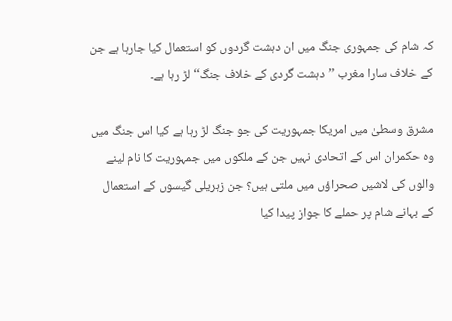کہ شام کی جمہوری جنگ میں ان دہشت گردوں کو استعمال کیا جارہا ہے جن کے خلاف سارا مغرب ’’دہشت گردی کے خلاف جنگ‘‘ لڑ رہا ہے۔

مشرق وسطیٰ میں امریکا جمہوریت کی جو جنگ لڑ رہا ہے کیا اس جنگ میں وہ حکمران اس کے اتحادی نہیں جن کے ملکوں میں جمہوریت کا نام لینے والوں کی لاشیں صحراؤں میں ملتی ہیں؟ جن زہریلی گیسوں کے استعمال کے بہانے شام پر حملے کا جواز پیدا کیا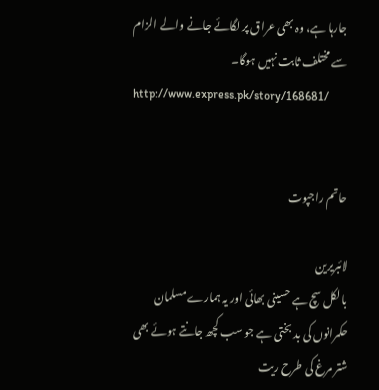جارہا ہے، وہ بھی عراق پر لگائے جانے والے الزام سے مختلف ثابت نہیں ہوگا۔
http://www.express.pk/story/168681/


حاتم راجپوت

لائبریرین
بالکل سچ ہے حسینی بھائی اور یہ ہمارے مسلمان حکمرانوں کی بد بختی ہے جو سب کچھ جانتے ہوئے بھی شتر مرغ کی طرح ریت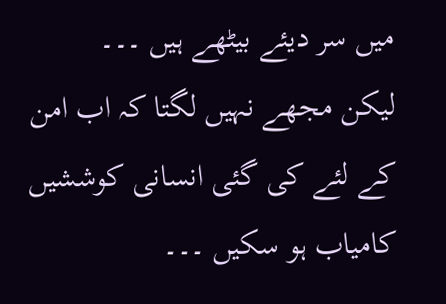میں سر دیئے بیٹھے ہیں ۔۔۔
لیکن مجھے نہیں لگتا کہ اب امن کے لئے کی گئی انسانی کوششیں کامیاب ہو سکیں ۔۔۔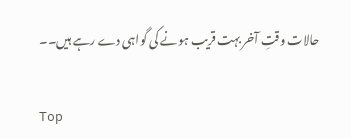حالات وقتِ آخر بہت قریب ہونے کی گواہی دے رہے ہیں۔۔

Top